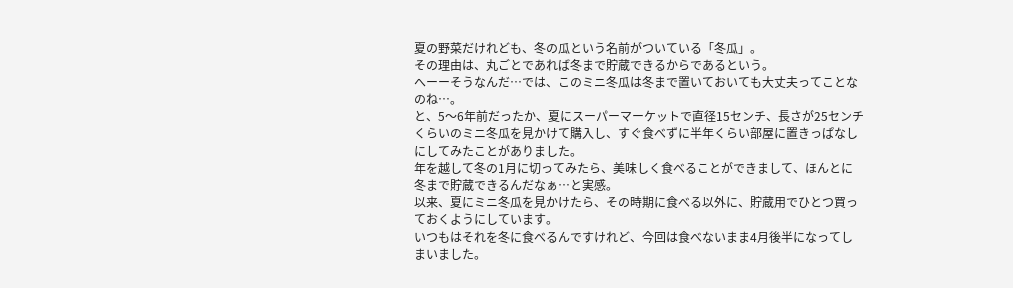夏の野菜だけれども、冬の瓜という名前がついている「冬瓜」。
その理由は、丸ごとであれば冬まで貯蔵できるからであるという。
へーーそうなんだ…では、このミニ冬瓜は冬まで置いておいても大丈夫ってことなのね…。
と、5〜6年前だったか、夏にスーパーマーケットで直径15センチ、長さが25センチくらいのミニ冬瓜を見かけて購入し、すぐ食べずに半年くらい部屋に置きっぱなしにしてみたことがありました。
年を越して冬の1月に切ってみたら、美味しく食べることができまして、ほんとに冬まで貯蔵できるんだなぁ…と実感。
以来、夏にミニ冬瓜を見かけたら、その時期に食べる以外に、貯蔵用でひとつ買っておくようにしています。
いつもはそれを冬に食べるんですけれど、今回は食べないまま4月後半になってしまいました。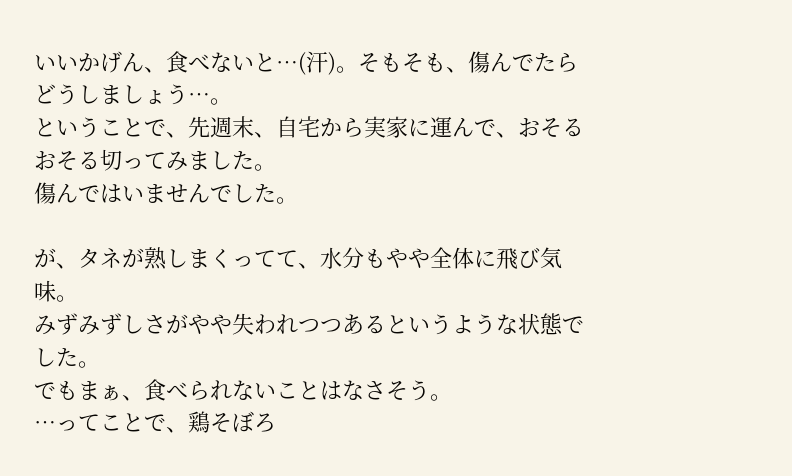いいかげん、食べないと…(汗)。そもそも、傷んでたらどうしましょう…。
ということで、先週末、自宅から実家に運んで、おそるおそる切ってみました。
傷んではいませんでした。

が、タネが熟しまくってて、水分もやや全体に飛び気味。
みずみずしさがやや失われつつあるというような状態でした。
でもまぁ、食べられないことはなさそう。
…ってことで、鶏そぼろ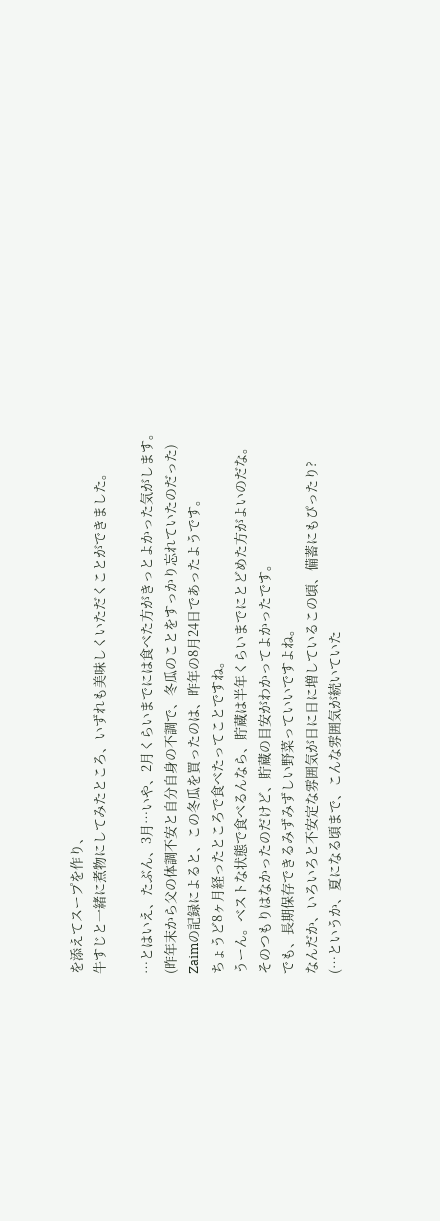を添えてスープを作り、
牛すじと一緒に煮物にしてみたところ、いずれも美味しくいただくことができました。

…とはいえ、たぶん、3月…いや、2月くらいまでには食べた方がきっとよかった気がします。
(昨年末から父の体調不安と自分自身の不調で、冬瓜のことをすっかり忘れていたのだった)
Zaimの記録によると、この冬瓜を買ったのは、昨年の8月24日であったようです。
ちょうど8ヶ月経ったところで食べたってことですね。
うーん。ベストな状態で食べるんなら、貯蔵は半年くらいまでにとどめた方がよいのだな。
そのつもりはなかったのだけど、貯蔵の目安がわかってよかったです。
でも、長期保存できるみずみずしい野菜っていいですよね。
なんだか、いろいろと不安定な雰囲気が日に日に増しているこの頃、備蓄にもぴったり?
(…というか、夏になる頃まで、こんな雰囲気が続いていた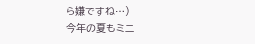ら嫌ですね…)
今年の夏もミニ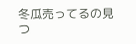冬瓜売ってるの見つ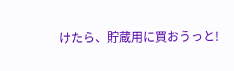けたら、貯蔵用に買おうっと!